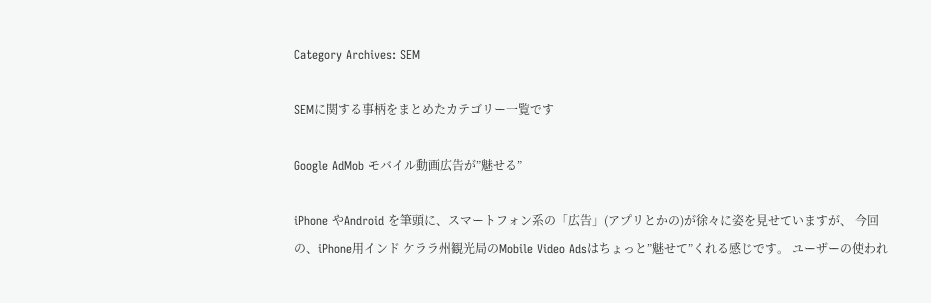Category Archives: SEM

SEMに関する事柄をまとめたカテゴリー一覧です

Google AdMob モバイル動画広告が”魅せる”

iPhone やAndroid を筆頭に、スマートフォン系の「広告」(アプリとかの)が徐々に姿を見せていますが、 今回の、iPhone用インド ケララ州観光局のMobile Video Adsはちょっと”魅せて”くれる感じです。 ユーザーの使われ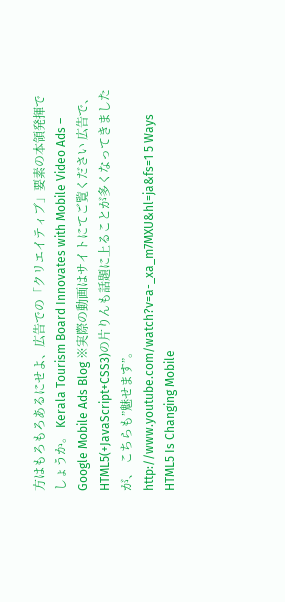方はもろもろあるにせよ、広告での「クリエイティブ」要素の本領発揮でしょうか。 Kerala Tourism Board Innovates with Mobile Video Ads – Google Mobile Ads Blog ※実際の動画はサイトにてご覧ください 広告で、HTML5(+JavaScript+CSS3)の片りんも話題に上ることが多くなってきましたが、 こちらも”魅せます”。 http://www.youtube.com/watch?v=a-_xa_m7MXU&hl=ja&fs=1 5 Ways HTML5 Is Changing Mobile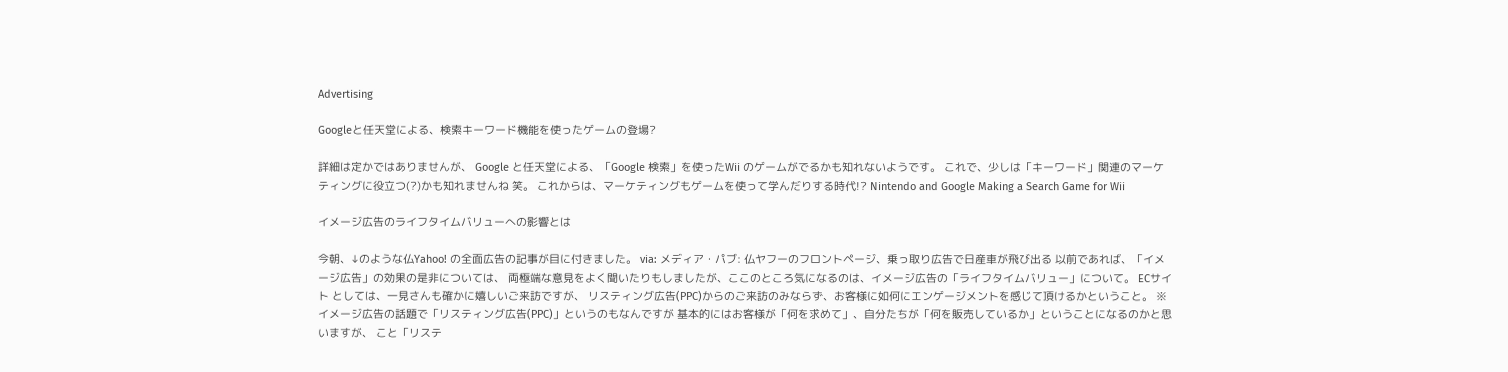Advertising

Googleと任天堂による、検索キーワード機能を使ったゲームの登場?

詳細は定かではありませんが、 Google と任天堂による、「Google 検索」を使ったWii のゲームがでるかも知れないようです。 これで、少しは「キーワード」関連のマーケティングに役立つ(?)かも知れませんね 笑。 これからは、マーケティングもゲームを使って学んだりする時代!? Nintendo and Google Making a Search Game for Wii

イメージ広告のライフタイムバリューへの影響とは

今朝、↓のような仏Yahoo! の全面広告の記事が目に付きました。 via: メディア・パブ: 仏ヤフーのフロントページ、乗っ取り広告で日産車が飛び出る 以前であれば、「イメージ広告」の効果の是非については、 両極端な意見をよく聞いたりもしましたが、ここのところ気になるのは、イメージ広告の「ライフタイムバリュー」について。 ECサイト としては、一見さんも確かに嬉しいご来訪ですが、 リスティング広告(PPC)からのご来訪のみならず、お客様に如何にエンゲージメントを感じて頂けるかということ。 ※イメージ広告の話題で「リスティング広告(PPC)」というのもなんですが 基本的にはお客様が「何を求めて」、自分たちが「何を販売しているか」ということになるのかと思いますが、 こと「リステ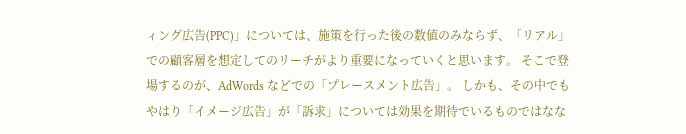ィング広告(PPC)」については、施策を行った後の数値のみならず、「リアル」での顧客層を想定してのリーチがより重要になっていくと思います。 そこで登場するのが、AdWords などでの「プレースメント広告」。 しかも、その中でもやはり「イメージ広告」が「訴求」については効果を期待でいるものではなな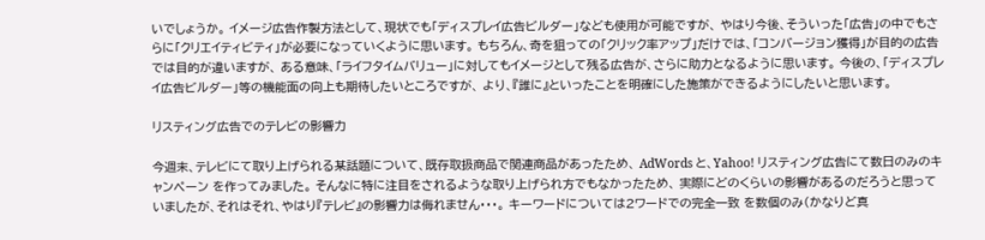いでしょうか。 イメージ広告作製方法として、現状でも「ディスプレイ広告ビルダー」なども使用が可能ですが、 やはり今後、そういった「広告」の中でもさらに「クリエイティビティ」が必要になっていくように思います。 もちろん、奇を狙っての「クリック率アップ」だけでは、「コンバージョン獲得」が目的の広告では目的が違いますが、 ある意味、「ライフタイムバリュー」に対してもイメージとして残る広告が、さらに助力となるように思います。 今後の、「ディスプレイ広告ビルダー」等の機能面の向上も期待したいところですが、 より、『誰に』といったことを明確にした施策ができるようにしたいと思います。

リスティング広告でのテレビの影響力

今週末、テレビにて取り上げられる某話題について、既存取扱商品で関連商品があったため、 AdWords と、Yahoo! リスティング広告にて数日のみのキャンペーン を作ってみました。 そんなに特に注目をされるような取り上げられ方でもなかったため、 実際にどのくらいの影響があるのだろうと思っていましたが、それはそれ、やはり『テレビ』の影響力は侮れません・・・。 キーワードについては2ワードでの完全一致 を数個のみ(かなりど真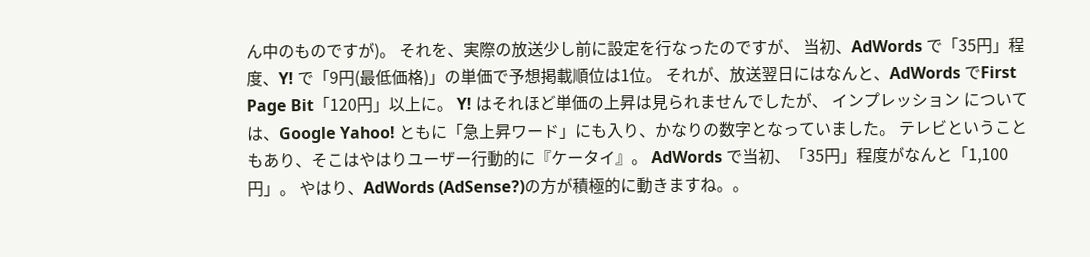ん中のものですが)。 それを、実際の放送少し前に設定を行なったのですが、 当初、AdWords で「35円」程度、Y! で「9円(最低価格)」の単価で予想掲載順位は1位。 それが、放送翌日にはなんと、AdWords でFirst Page Bit「120円」以上に。 Y! はそれほど単価の上昇は見られませんでしたが、 インプレッション については、Google Yahoo! ともに「急上昇ワード」にも入り、かなりの数字となっていました。 テレビということもあり、そこはやはりユーザー行動的に『ケータイ』。 AdWords で当初、「35円」程度がなんと「1,100円」。 やはり、AdWords (AdSense?)の方が積極的に動きますね。。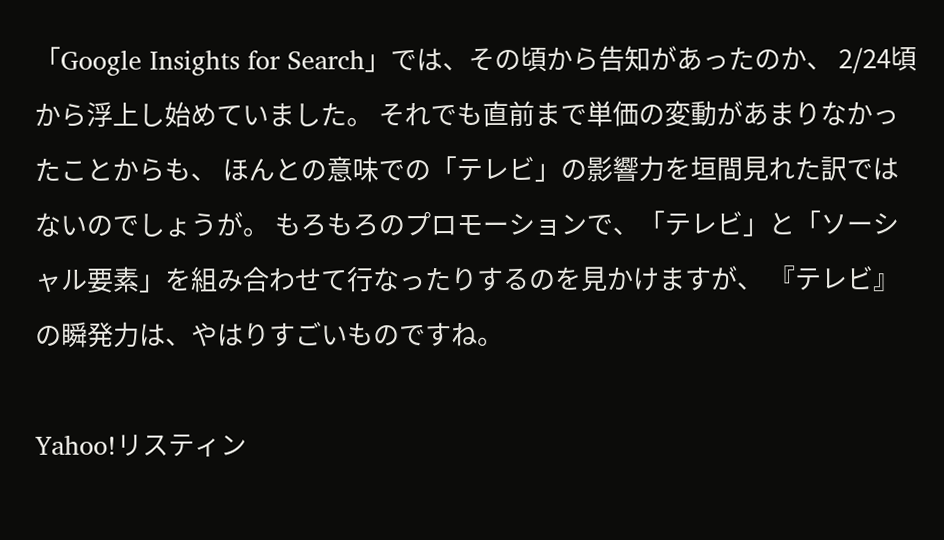「Google Insights for Search」では、その頃から告知があったのか、 2/24頃から浮上し始めていました。 それでも直前まで単価の変動があまりなかったことからも、 ほんとの意味での「テレビ」の影響力を垣間見れた訳ではないのでしょうが。 もろもろのプロモーションで、「テレビ」と「ソーシャル要素」を組み合わせて行なったりするのを見かけますが、 『テレビ』の瞬発力は、やはりすごいものですね。

Yahoo!リスティン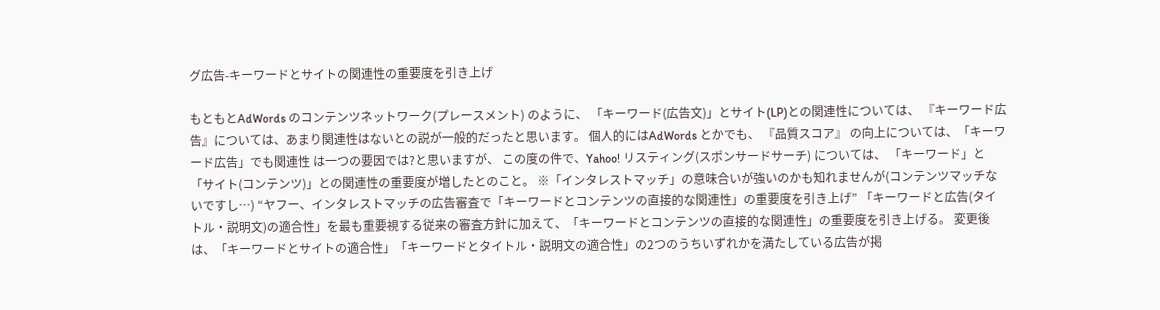グ広告-キーワードとサイトの関連性の重要度を引き上げ

もともとAdWords のコンテンツネットワーク(プレースメント) のように、 「キーワード(広告文)」とサイト(LP)との関連性については、 『キーワード広告』については、あまり関連性はないとの説が一般的だったと思います。 個人的にはAdWords とかでも、 『品質スコア』 の向上については、「キーワード広告」でも関連性 は一つの要因では?と思いますが、 この度の件で、Yahoo! リスティング(スポンサードサーチ) については、 「キーワード」と「サイト(コンテンツ)」との関連性の重要度が増したとのこと。 ※「インタレストマッチ」の意味合いが強いのかも知れませんが(コンテンツマッチないですし…) “ヤフー、インタレストマッチの広告審査で「キーワードとコンテンツの直接的な関連性」の重要度を引き上げ” 「キーワードと広告(タイトル・説明文)の適合性」を最も重要視する従来の審査方針に加えて、「キーワードとコンテンツの直接的な関連性」の重要度を引き上げる。 変更後は、「キーワードとサイトの適合性」「キーワードとタイトル・説明文の適合性」の2つのうちいずれかを満たしている広告が掲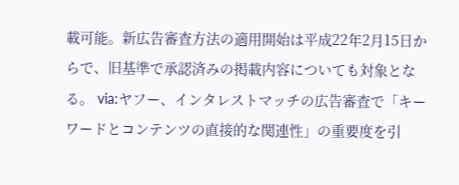載可能。新広告審査方法の適用開始は平成22年2月15日からで、旧基準で承認済みの掲載内容についても対象となる。 via:ヤフー、インタレストマッチの広告審査で「キーワードとコンテンツの直接的な関連性」の重要度を引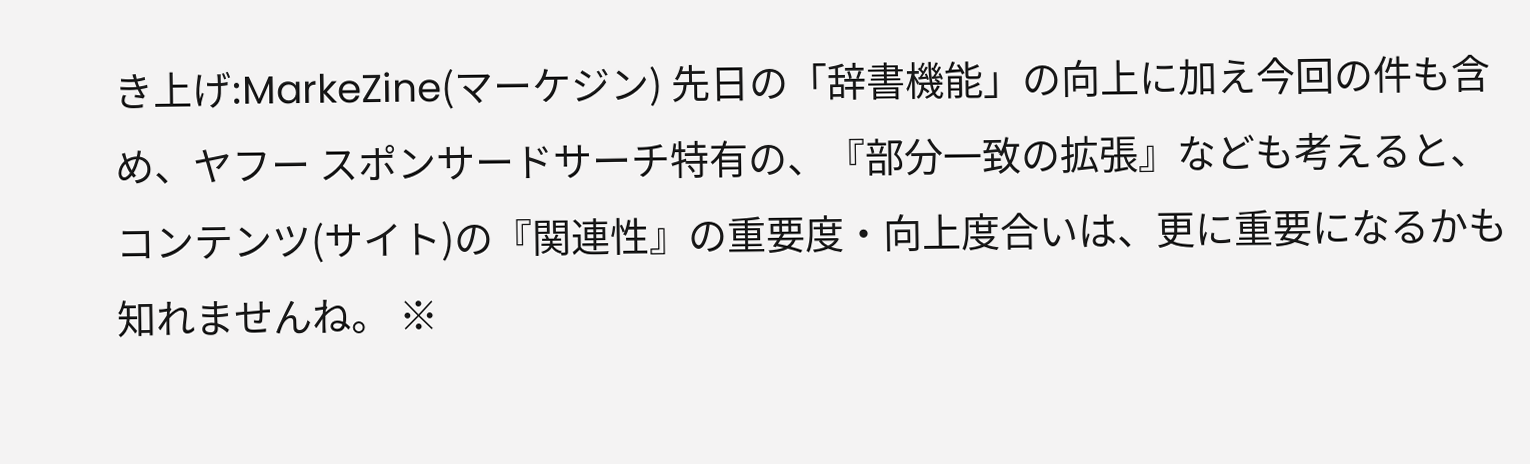き上げ:MarkeZine(マーケジン) 先日の「辞書機能」の向上に加え今回の件も含め、ヤフー スポンサードサーチ特有の、『部分一致の拡張』なども考えると、 コンテンツ(サイト)の『関連性』の重要度・向上度合いは、更に重要になるかも知れませんね。 ※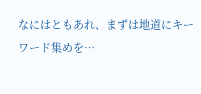なにはともあれ、まずは地道にキーワード集めを…